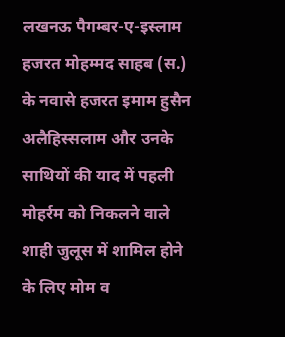लखनऊ पैगम्बर-ए-इस्लाम हजरत मोहम्मद साहब (स.) के नवासे हजरत इमाम हुसैन अलैहिस्सलाम और उनके साथियों की याद में पहली मोहर्रम को निकलने वाले शाही जुलूस में शामिल होने के लिए मोम व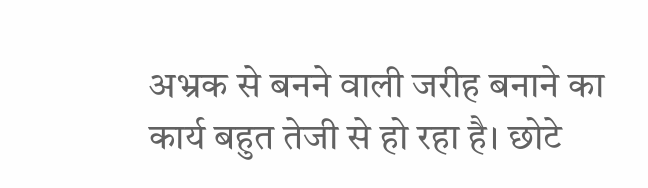अभ्रक से बनने वाली जरीह बनाने का कार्य बहुत तेजी से हो रहा है। छोटे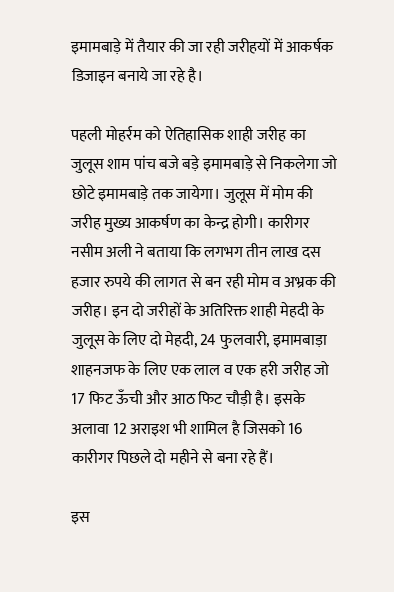इमामबाड़े में तैयार की जा रही जरीहयों में आकर्षक डिजाइन बनाये जा रहे है।

पहली मोहर्रम को ऐतिहासिक शाही जरीह का जुलूस शाम पांच बजे बड़े इमामबाड़े से निकलेगा जो छोटे इमामबाड़े तक जायेगा। जुलूस में मोम की जरीह मुख्य आकर्षण का केन्द्र होगी। कारीगर नसीम अली ने बताया कि लगभग तीन लाख दस हजार रुपये की लागत से बन रही मोम व अभ्रक की जरीह। इन दो जरीहों के अतिरिक्त शाही मेहदी के जुलूस के लिए दो मेहदी, 24 फुलवारी, इमामबाड़ा शाहनजफ के लिए एक लाल व एक हरी जरीह जो 17 फिट ऊँची और आठ फिट चौड़ी है। इसके अलावा 12 अराइश भी शामिल है जिसको 16 कारीगर पिछले दो महीने से बना रहे हैं।

इस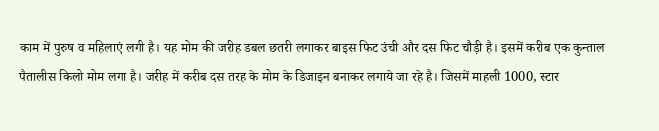काम में पुरुष व महिलाएं लगी है। यह मोम की जरीह डबल छतरी लगाकर बाइस फिट उंची और दस फिट चौड़ी है। इसमें करीब एक कुन्ताल पैतालीस किलो मोम लगा है। जरीह में करीब दस तरह के मोम के डिजाइन बनाकर लगाये जा रहे है। जिसमें माहली 1000, स्टार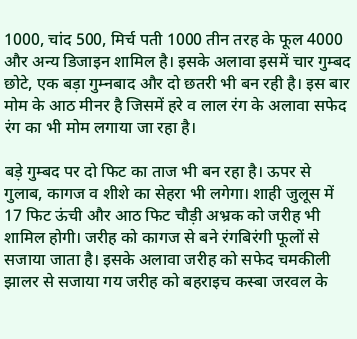1000, चांद 500, मिर्च पती 1000 तीन तरह के फूल 4000 और अन्य डिजाइन शामिल है। इसके अलावा इसमें चार गुम्बद छोटे, एक बड़ा गुम्नबाद और दो छतरी भी बन रही है। इस बार मोम के आठ मीनर है जिसमें हरे व लाल रंग के अलावा सफेद रंग का भी मोम लगाया जा रहा है।

बड़े गुम्बद पर दो फिट का ताज भी बन रहा है। ऊपर से गुलाब, कागज व शीशे का सेहरा भी लगेगा। शाही जुलूस में 17 फिट ऊंची और आठ फिट चौड़ी अभ्रक को जरीह भी शामिल होगी। जरीह को कागज से बने रंगबिरंगी फूलों से सजाया जाता है। इसके अलावा जरीह को सफेद चमकीली झालर से सजाया गय जरीह को बहराइच कस्बा जरवल के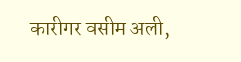कारीगर वसीम अली,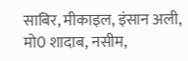साबिर, मीकाइल, इंसान अली, मो0 शादाब, नसीम,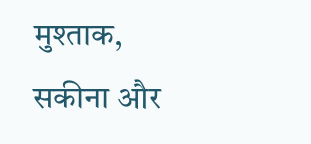मुश्ताक, सकीना और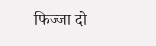फिज्जा दो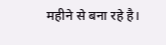महीने से बना रहे है।